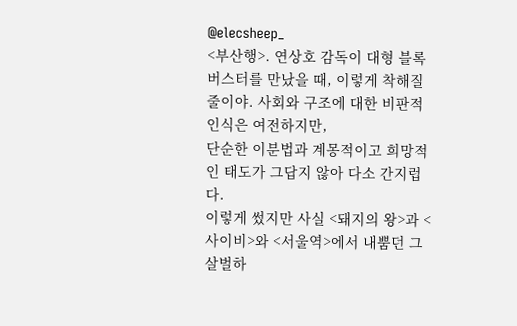@elecsheep_
<부산행>. 연상호 감독이 대형 블록버스터를 만났을 때, 이렇게 착해질 줄이야. 사회와 구조에 대한 비판적 인식은 여전하지만,
단순한 이분법과 계몽적이고 희망적인 태도가 그답지 않아 다소 간지럽다.
이렇게 썼지만 사실 <돼지의 왕>과 <사이비>와 <서울역>에서 내뿜던 그 살벌하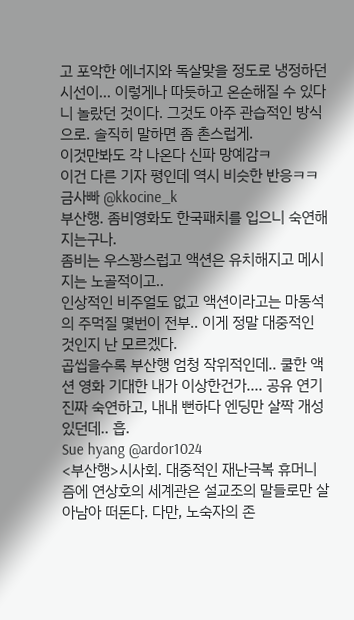고 포악한 에너지와 독살맞을 정도로 냉정하던 시선이... 이렇게나 따듯하고 온순해질 수 있다니 놀랐던 것이다. 그것도 아주 관습적인 방식으로. 솔직히 말하면 좀 촌스럽게.
이것만봐도 각 나온다 신파 망예감ㅋ
이건 다른 기자 평인데 역시 비슷한 반응ㅋㅋ
금사빠 @kkocine_k
부산행. 좀비영화도 한국패치를 입으니 숙연해지는구나.
좀비는 우스꽝스럽고 액션은 유치해지고 메시지는 노골적이고..
인상적인 비주얼도 없고 액션이라고는 마동석의 주먹질 몇번이 전부.. 이게 정말 대중적인 것인지 난 모르겠다.
곱씹을수록 부산행 엄청 작위적인데.. 쿨한 액션 영화 기대한 내가 이상한건가.... 공유 연기 진짜 숙연하고, 내내 뻔하다 엔딩만 살짝 개성있던데.. 흡.
Sue hyang @ardor1024
<부산행>시사회. 대중적인 재난극복 휴머니즘에 연상호의 세계관은 설교조의 말들로만 살아남아 떠돈다. 다만, 노숙자의 존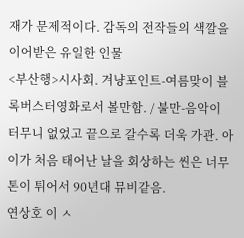재가 문제적이다. 감독의 전작들의 색깔을 이어받은 유일한 인물
<부산행>시사회. 겨냥포인트-여름맞이 블록버스터영화로서 볼만함. / 불만-음악이 터무니 없었고 끝으로 갈수록 더욱 가관. 아이가 처음 태어난 날을 회상하는 씬은 너무 톤이 튀어서 90년대 뮤비같음.
연상호 이 ㅅ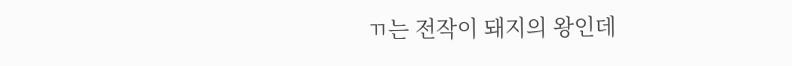ㄲ는 전작이 돼지의 왕인데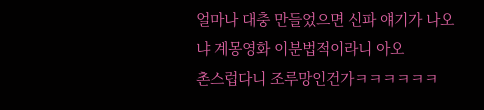얼마나 대충 만들었으면 신파 얘기가 나오냐 계몽영화 이분법적이라니 아오
촌스럽다니 조루망인건가ㅋㅋㅋㅋㅋㅋ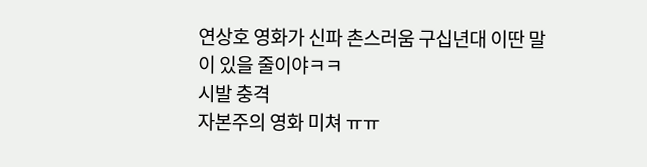연상호 영화가 신파 촌스러움 구십년대 이딴 말이 있을 줄이야ㅋㅋ
시발 충격
자본주의 영화 미쳐 ㅠㅠ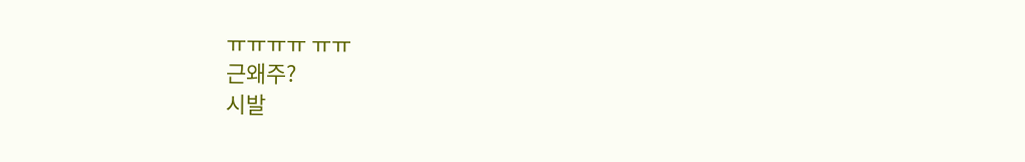ㅠㅠㅠㅠ ㅠㅠ
근왜주?
시발